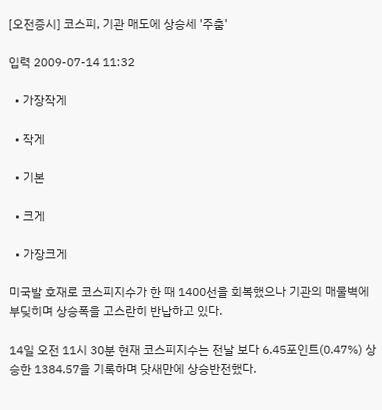[오전증시] 코스피, 기관 매도에 상승세 '주춤'

입력 2009-07-14 11:32

  • 가장작게

  • 작게

  • 기본

  • 크게

  • 가장크게

미국발 호재로 코스피지수가 한 때 1400선을 회복했으나 기관의 매물벽에 부딪히며 상승폭을 고스란히 반납하고 있다.

14일 오전 11시 30분 현재 코스피지수는 전날 보다 6.45포인트(0.47%) 상승한 1384.57을 기록하며 닷새만에 상승반전했다.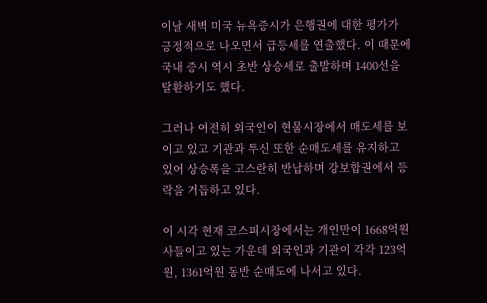이날 새벽 미국 뉴욕증시가 은행권에 대한 평가가 긍정적으로 나오면서 급등세를 연출했다. 이 때문에 국내 증시 역시 초반 상승세로 출발하며 1400선을 탈환하기도 했다.

그러나 여전히 외국인이 현물시장에서 매도세를 보이고 있고 기관과 투신 또한 순매도세를 유지하고 있어 상승폭을 고스란히 반납하며 강보합권에서 등락을 거듭하고 있다.

이 시각 현재 코스피시장에서는 개인만이 1668억원 사들이고 있는 가운데 외국인과 기관이 각각 123억원, 1361억원 동반 순매도에 나서고 있다.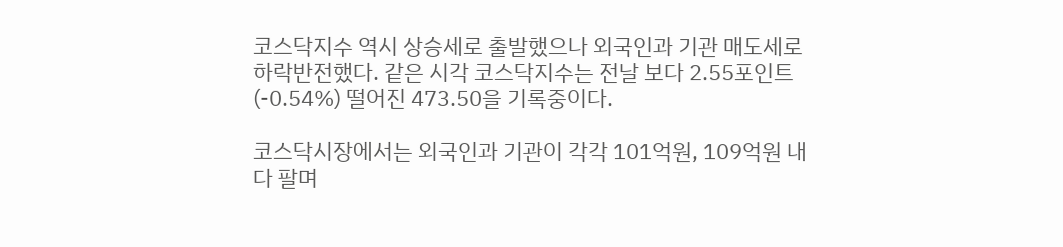코스닥지수 역시 상승세로 출발했으나 외국인과 기관 매도세로 하락반전했다. 같은 시각 코스닥지수는 전날 보다 2.55포인트(-0.54%) 떨어진 473.50을 기록중이다.

코스닥시장에서는 외국인과 기관이 각각 101억원, 109억원 내다 팔며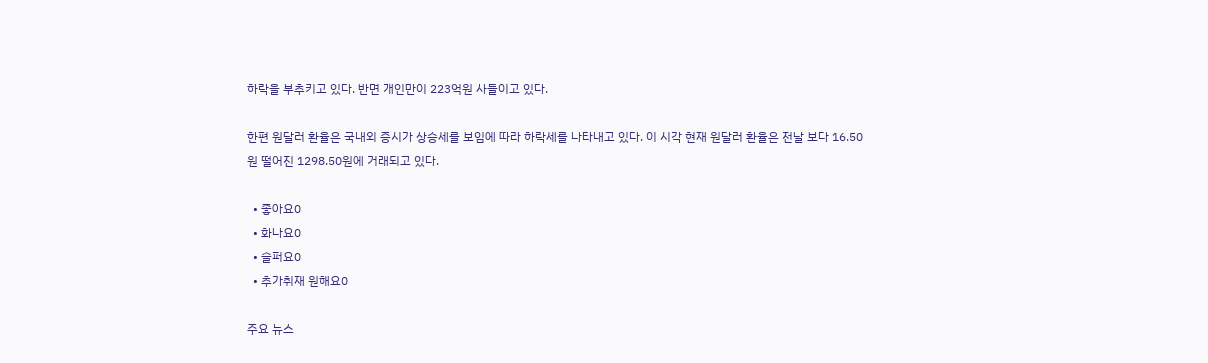하락을 부추키고 있다. 반면 개인만이 223억원 사들이고 있다.

한편 원달러 환율은 국내외 증시가 상승세를 보임에 따라 하락세를 나타내고 있다. 이 시각 현재 원달러 환율은 전날 보다 16.50원 떨어진 1298.50원에 거래되고 있다.

  • 좋아요0
  • 화나요0
  • 슬퍼요0
  • 추가취재 원해요0

주요 뉴스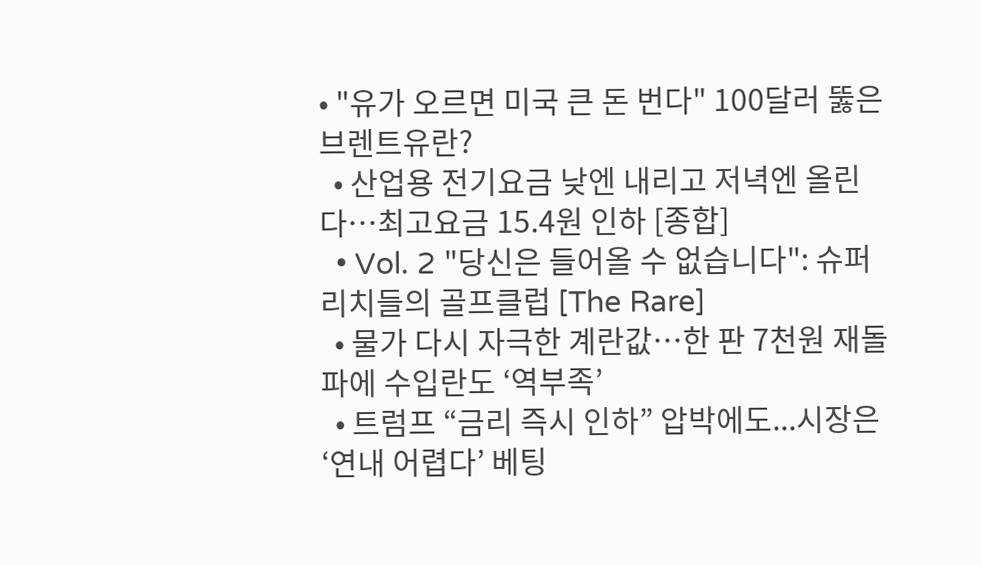• "유가 오르면 미국 큰 돈 번다" 100달러 뚫은 브렌트유란?
  • 산업용 전기요금 낮엔 내리고 저녁엔 올린다…최고요금 15.4원 인하 [종합]
  • Vol. 2 "당신은 들어올 수 없습니다": 슈퍼리치들의 골프클럽 [The Rare]
  • 물가 다시 자극한 계란값…한 판 7천원 재돌파에 수입란도 ‘역부족’
  • 트럼프 “금리 즉시 인하” 압박에도...시장은 ‘연내 어렵다’ 베팅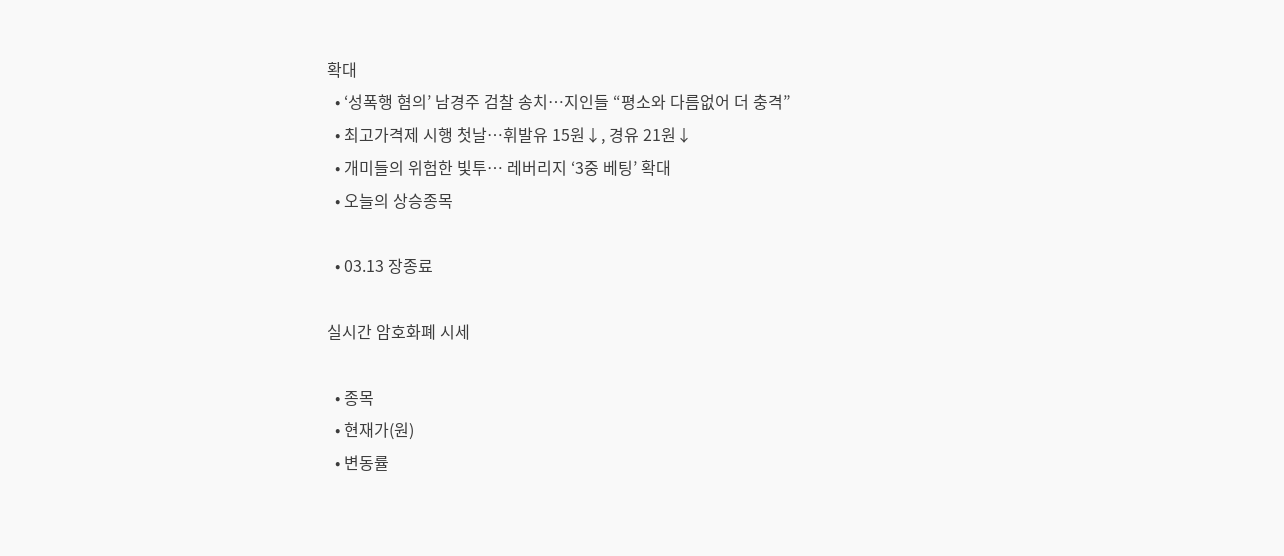확대
  • ‘성폭행 혐의’ 남경주 검찰 송치…지인들 “평소와 다름없어 더 충격”
  • 최고가격제 시행 첫날⋯휘발유 15원↓, 경유 21원↓
  • 개미들의 위험한 빛투⋯ 레버리지 ‘3중 베팅’ 확대
  • 오늘의 상승종목

  • 03.13 장종료

실시간 암호화폐 시세

  • 종목
  • 현재가(원)
  • 변동률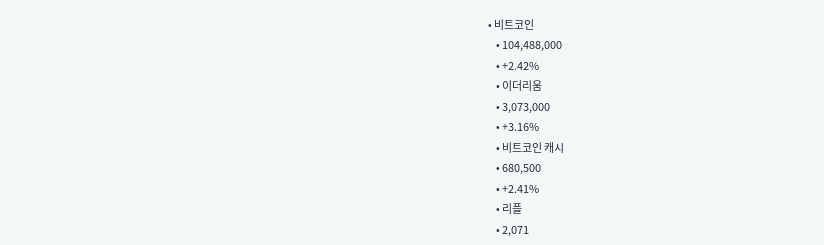• 비트코인
    • 104,488,000
    • +2.42%
    • 이더리움
    • 3,073,000
    • +3.16%
    • 비트코인 캐시
    • 680,500
    • +2.41%
    • 리플
    • 2,071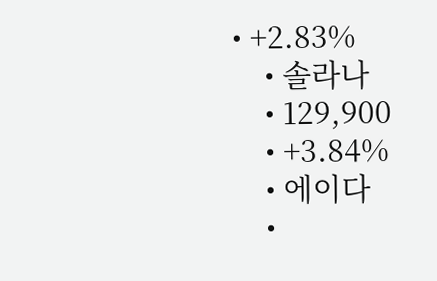• +2.83%
    • 솔라나
    • 129,900
    • +3.84%
    • 에이다
    •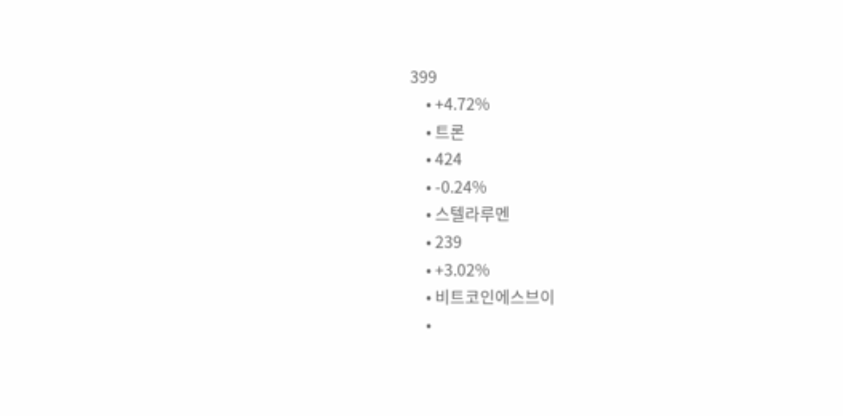399
    • +4.72%
    • 트론
    • 424
    • -0.24%
    • 스텔라루멘
    • 239
    • +3.02%
    • 비트코인에스브이
    •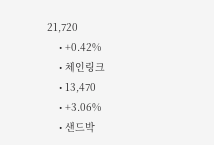21,720
    • +0.42%
    • 체인링크
    • 13,470
    • +3.06%
    • 샌드박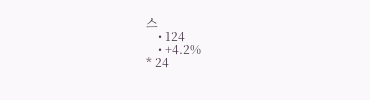스
    • 124
    • +4.2%
* 24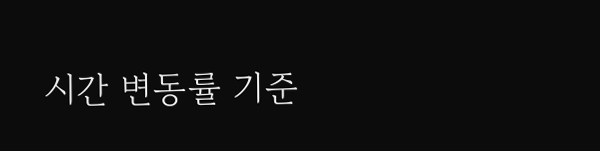시간 변동률 기준